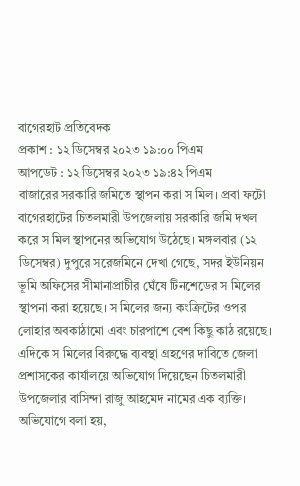বাগেরহাট প্রতিবেদক
প্রকাশ : ১২ ডিসেম্বর ২০২৩ ১৯:০০ পিএম
আপডেট : ১২ ডিসেম্বর ২০২৩ ১৯:৪২ পিএম
বাজারের সরকারি জমিতে স্থাপন করা স মিল। প্রবা ফটো
বাগেরহাটের চিতলমারী উপজেলায় সরকারি জমি দখল করে স মিল স্থাপনের অভিযোগ উঠেছে। মঙ্গলবার (১২ ডিসেম্বর) দুপুরে সরেজমিনে দেখা গেছে, সদর ইউনিয়ন ভূমি অফিসের সীমানাপ্রাচীর ঘেঁষে টিনশেডের স মিলের স্থাপনা করা হয়েছে। স মিলের জন্য কংক্রিটের ওপর লোহার অবকাঠামো এবং চারপাশে বেশ কিছু কাঠ রয়েছে।
এদিকে স মিলের বিরুদ্ধে ব্যবস্থা গ্রহণের দাবিতে জেলা প্রশাসকের কার্যালয়ে অভিযোগ দিয়েছেন চিতলমারী উপজেলার বাসিন্দা রাজু আহমেদ নামের এক ব্যক্তি।
অভিযোগে বলা হয়,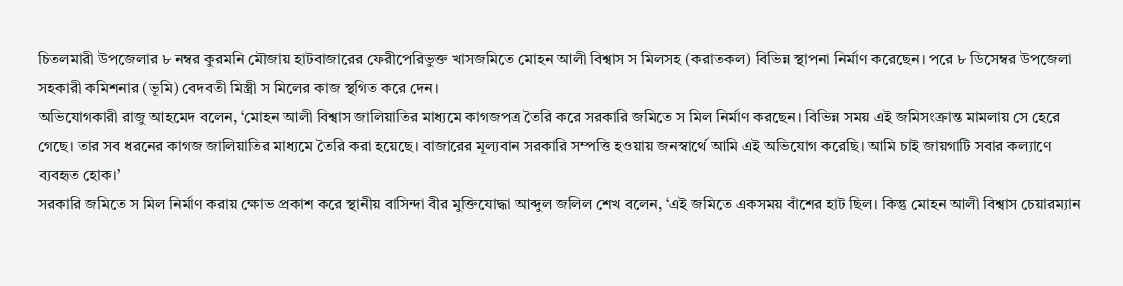চিতলমারী উপজেলার ৮ নম্বর কুরমনি মৌজায় হাটবাজারের ফেরীপেরিভুক্ত খাসজমিতে মোহন আলী বিশ্বাস স মিলসহ (করাতকল) বিভিন্ন স্থাপনা নির্মাণ করেছেন। পরে ৮ ডিসেম্বর উপজেলা সহকারী কমিশনার (ভূমি) বেদবতী মিস্ত্রী স মিলের কাজ স্থগিত করে দেন।
অভিযোগকারী রাজু আহমেদ বলেন, ‘মোহন আলী বিশ্বাস জালিয়াতির মাধ্যমে কাগজপত্র তৈরি করে সরকারি জমিতে স মিল নির্মাণ করছেন। বিভিন্ন সময় এই জমিসংক্রান্ত মামলায় সে হেরে গেছে। তার সব ধরনের কাগজ জালিয়াতির মাধ্যমে তৈরি করা হয়েছে। বাজারের মূল্যবান সরকারি সম্পত্তি হওয়ায় জনস্বার্থে আমি এই অভিযোগ করেছি। আমি চাই জায়গাটি সবার কল্যাণে ব্যবহৃত হোক।’
সরকারি জমিতে স মিল নির্মাণ করায় ক্ষোভ প্রকাশ করে স্থানীয় বাসিন্দা বীর মুক্তিযোদ্ধা আব্দুল জলিল শেখ বলেন, ‘এই জমিতে একসময় বাঁশের হাট ছিল। কিন্তু মোহন আলী বিশ্বাস চেয়ারম্যান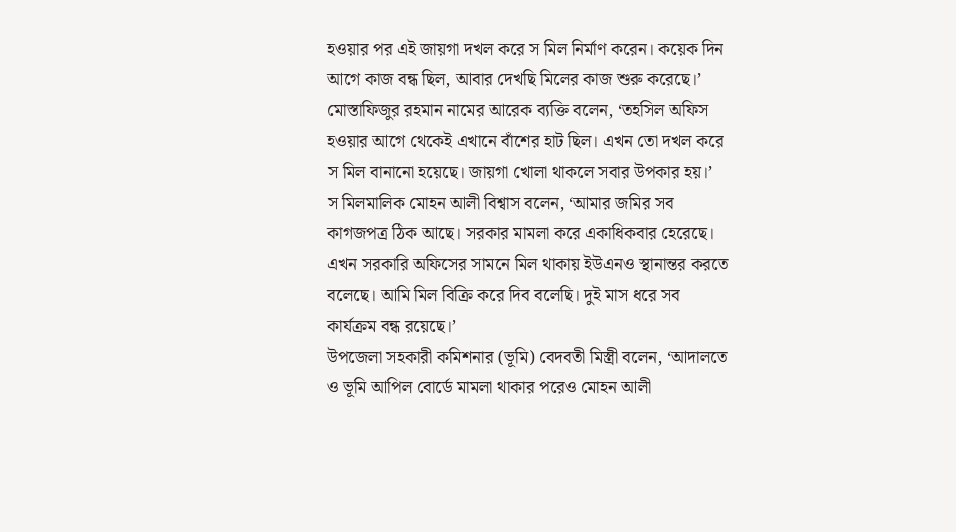হওয়ার পর এই জায়গা দখল করে স মিল নির্মাণ করেন। কয়েক দিন আগে কাজ বন্ধ ছিল, আবার দেখছি মিলের কাজ শুরু করেছে।’
মোস্তাফিজুর রহমান নামের আরেক ব্যক্তি বলেন, ‘তহসিল অফিস হওয়ার আগে থেকেই এখানে বাঁশের হাট ছিল। এখন তো দখল করে স মিল বানানো হয়েছে। জায়গা খোলা থাকলে সবার উপকার হয়।’
স মিলমালিক মোহন আলী বিশ্বাস বলেন, ‘আমার জমির সব কাগজপত্র ঠিক আছে। সরকার মামলা করে একাধিকবার হেরেছে। এখন সরকারি অফিসের সামনে মিল থাকায় ইউএনও স্থানান্তর করতে বলেছে। আমি মিল বিক্রি করে দিব বলেছি। দুই মাস ধরে সব কার্যক্রম বন্ধ রয়েছে।’
উপজেলা সহকারী কমিশনার (ভূমি) বেদবতী মিস্ত্রী বলেন, ‘আদালতে ও ভূমি আপিল বোর্ডে মামলা থাকার পরেও মোহন আলী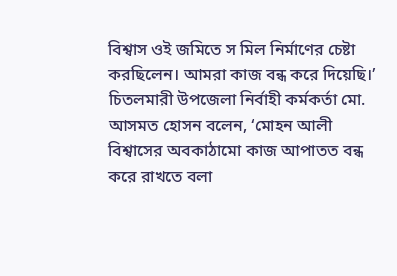বিশ্বাস ওই জমিতে স মিল নির্মাণের চেষ্টা করছিলেন। আমরা কাজ বন্ধ করে দিয়েছি।’
চিতলমারী উপজেলা নির্বাহী কর্মকর্তা মো. আসমত হোসন বলেন, ‘মোহন আলী বিশ্বাসের অবকাঠামো কাজ আপাতত বন্ধ করে রাখতে বলা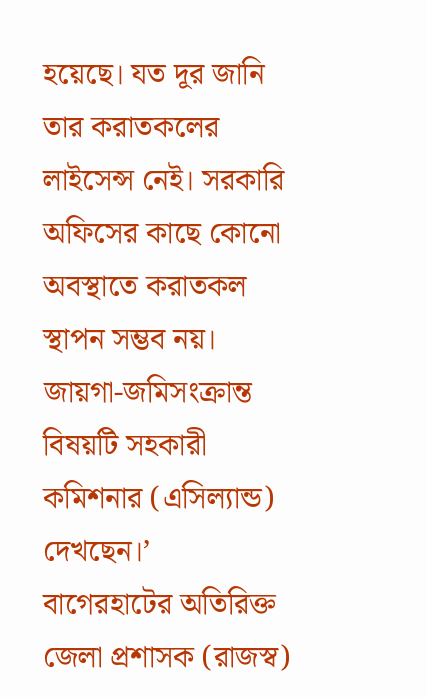হয়েছে। যত দূর জানি তার করাতকলের লাইসেন্স নেই। সরকারি অফিসের কাছে কোনো অবস্থাতে করাতকল স্থাপন সম্ভব নয়। জায়গা-জমিসংক্রান্ত বিষয়টি সহকারী কমিশনার (এসিল্যান্ড) দেখছেন।’
বাগেরহাটের অতিরিক্ত জেলা প্রশাসক (রাজস্ব)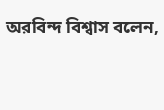অরবিন্দ বিশ্বাস বলেন,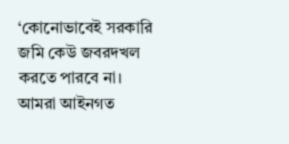‘কোনোভাবেই সরকারি জমি কেউ জবরদখল করতে পারবে না। আমরা আইনগত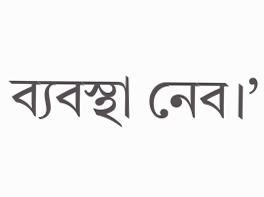ব্যবস্থা নেব।’